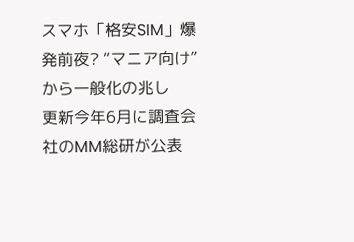スマホ「格安SIM」爆発前夜? “マニア向け”から一般化の兆し
更新今年6月に調査会社のMM総研が公表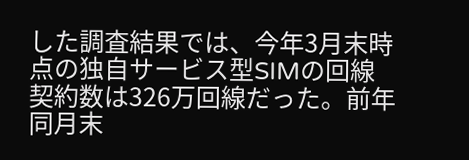した調査結果では、今年3月末時点の独自サービス型SIMの回線契約数は326万回線だった。前年同月末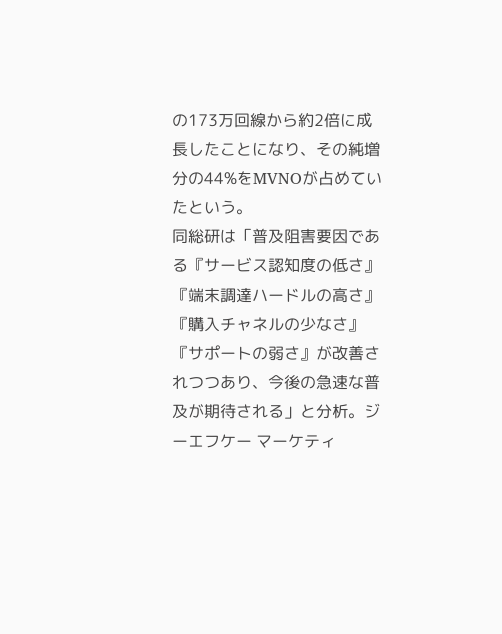の173万回線から約2倍に成長したことになり、その純増分の44%をMVNOが占めていたという。
同総研は「普及阻害要因である『サービス認知度の低さ』『端末調達ハードルの高さ』『購入チャネルの少なさ』『サポートの弱さ』が改善されつつあり、今後の急速な普及が期待される」と分析。ジーエフケー マーケティ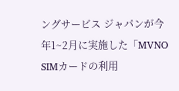ングサービス ジャパンが今年1~2月に実施した「MVNO SIMカードの利用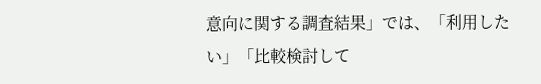意向に関する調査結果」では、「利用したい」「比較検討して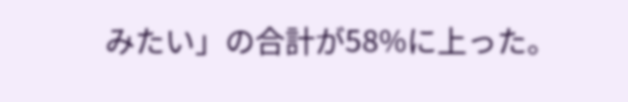みたい」の合計が58%に上った。